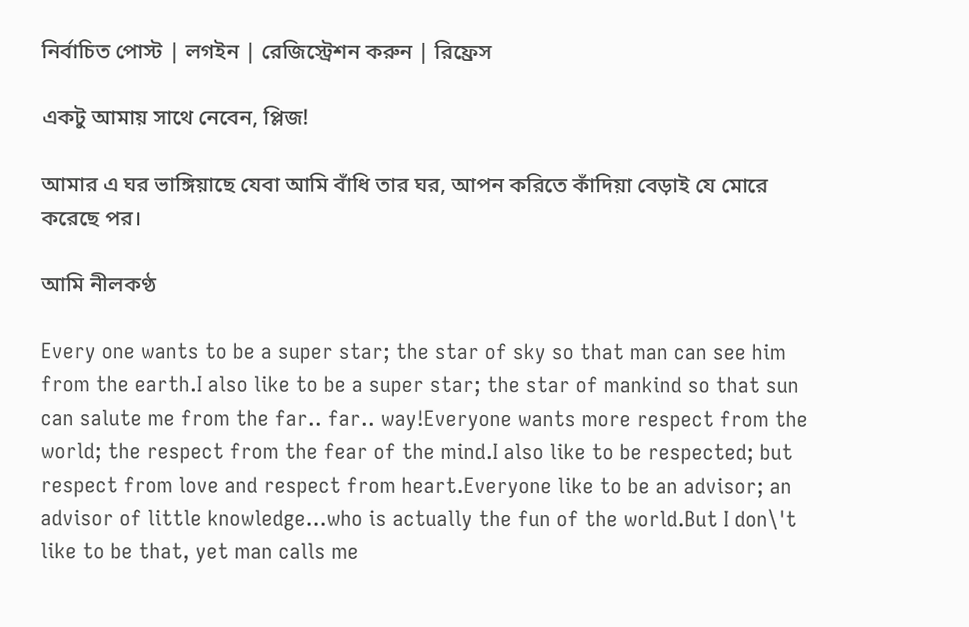নির্বাচিত পোস্ট | লগইন | রেজিস্ট্রেশন করুন | রিফ্রেস

একটু আমায় সাথে নেবেন, প্লিজ!

আমার এ ঘর ভাঙ্গিয়াছে যেবা আমি বাঁধি তার ঘর, আপন করিতে কাঁদিয়া বেড়াই যে মোরে করেছে পর।

আমি নীলকণ্ঠ

Every one wants to be a super star; the star of sky so that man can see him from the earth.I also like to be a super star; the star of mankind so that sun can salute me from the far.. far.. way!Everyone wants more respect from the world; the respect from the fear of the mind.I also like to be respected; but respect from love and respect from heart.Everyone like to be an advisor; an advisor of little knowledge...who is actually the fun of the world.But I don\'t like to be that, yet man calls me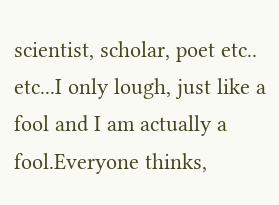scientist, scholar, poet etc.. etc...I only lough, just like a fool and I am actually a fool.Everyone thinks,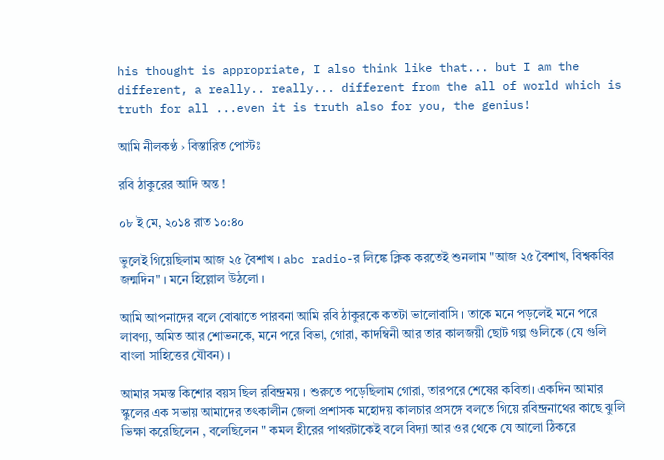his thought is appropriate, I also think like that... but I am the different, a really.. really... different from the all of world which is truth for all ...even it is truth also for you, the genius!

আমি নীলকণ্ঠ › বিস্তারিত পোস্টঃ

রবি ঠাকুরের আদি অন্ত !

০৮ ই মে, ২০১৪ রাত ১০:৪০

ভুলেই গিয়েছিলাম আজ ২৫ বৈশাখ । abc radio-র লিঙ্কে ক্লিক করতেই শুনলাম "আজ ২৫ বৈশাখ, বিশ্বকবির জন্মদিন" । মনে হিল্লোল উঠলো ।

আমি আপনাদের বলে বোঝাতে পারবনা আমি রবি ঠাকুরকে কতটা ভালোবাসি । তাকে মনে পড়লেই মনে পরে লাবণ্য, অমিত আর শোভনকে, মনে পরে বিভা, গোরা, কাদম্বিনী আর তার কালজয়ী ছোট গল্প গুলিকে (যে গুলি বাংলা সাহিত্তের যৌবন) ।

আমার সমস্ত কিশোর বয়স ছিল রবিন্দ্রময় । শুরুতে পড়েছিলাম গোরা, তারপরে শেষের কবিতা। একদিন আমার স্কুলের এক সভায় আমাদের তৎকালীন জেলা প্রশাসক মহোদয় কালচার প্রসঙ্গে বলতে গিয়ে রবিন্দ্রনাথের কাছে ঝুলি ভিক্ষা করেছিলেন , বলেছিলেন " কমল হীরের পাথরটাকেই বলে বিদ্যা আর ওর থেকে যে আলো ঠিকরে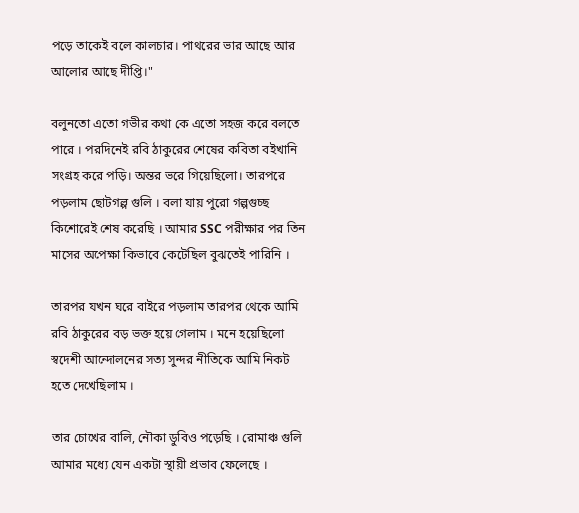পড়ে তাকেই বলে কালচার। পাথরের ভার আছে আর আলোর আছে দীপ্তি।"

বলুনতো এতো গভীর কথা কে এতো সহজ করে বলতে পারে । পরদিনেই রবি ঠাকুরের শেষের কবিতা বইখানি সংগ্রহ করে পড়ি। অন্তর ভরে গিয়েছিলো। তারপরে পড়লাম ছোটগল্প গুলি । বলা যায় পুরো গল্পগুচ্ছ কিশোরেই শেষ করেছি । আমার SSC পরীক্ষার পর তিন মাসের অপেক্ষা কিভাবে কেটেছিল বুঝতেই পারিনি ।

তারপর যখন ঘরে বাইরে পড়লাম তারপর থেকে আমি রবি ঠাকুরের বড় ভক্ত হয়ে গেলাম । মনে হয়েছিলো স্বদেশী আন্দোলনের সত্য সুন্দর নীতিকে আমি নিকট হতে দেখেছিলাম ।

তার চোখের বালি, নৌকা ডুবিও পড়েছি । রোমাঞ্চ গুলি আমার মধ্যে যেন একটা স্থায়ী প্রভাব ফেলেছে ।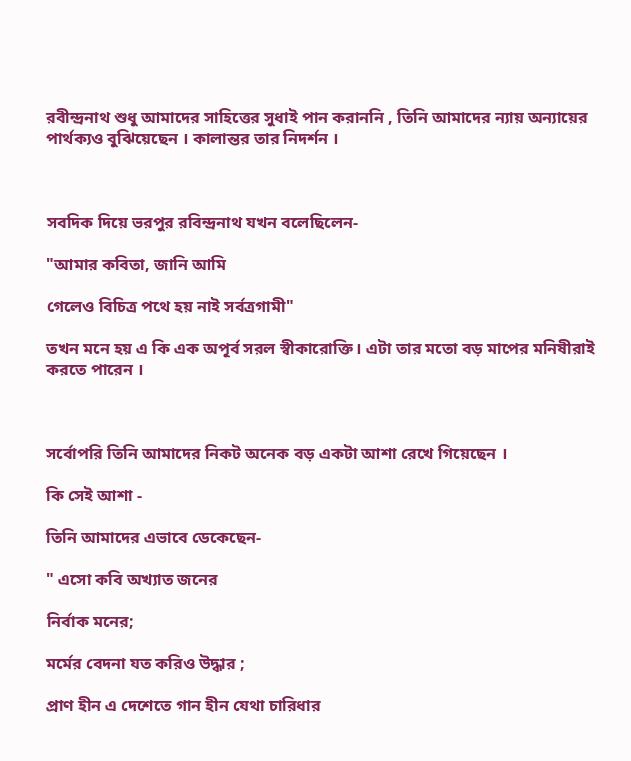রবীন্দ্রনাথ শুধু আমাদের সাহিত্তের সুধাই পান করাননি , তিনি আমাদের ন্যায় অন্যায়ের পার্থক্যও বুঝিয়েছেন । কালান্তর তার নিদর্শন ।



সবদিক দিয়ে ভরপুর রবিন্দ্রনাথ যখন বলেছিলেন-

"আমার কবিতা, জানি আমি

গেলেও বিচিত্র পথে হয় নাই সর্বত্রগামী"

তখন মনে হয় এ কি এক অপূর্ব সরল স্বীকারোক্তি। এটা তার মতো বড় মাপের মনিষীরাই করতে পারেন ।



সর্বোপরি তিনি আমাদের নিকট অনেক বড় একটা আশা রেখে গিয়েছেন ।

কি সেই আশা -

তিনি আমাদের এভাবে ডেকেছেন-

" এসো কবি অখ্যাত জনের

নির্বাক মনের;

মর্মের বেদনা যত করিও উদ্ধার ;

প্রাণ হীন এ দেশেতে গান হীন যেথা চারিধার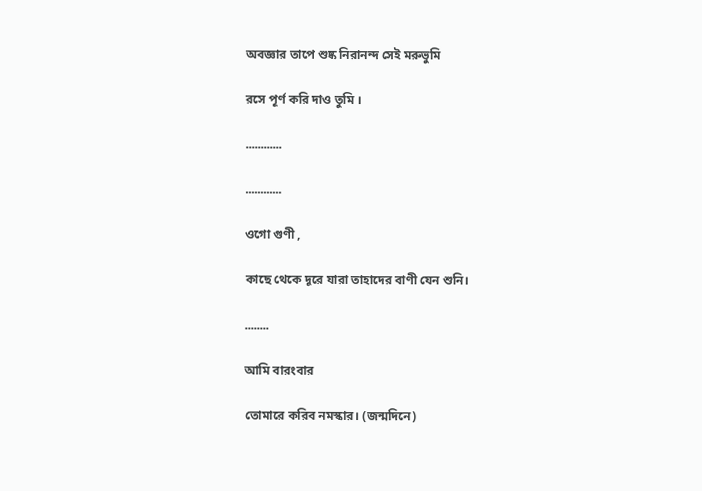অবজ্ঞার তাপে শুষ্ক নিরানন্দ সেই মরুভুমি

রসে পূর্ণ করি দাও তুমি ।

............

............

ওগো গুণী ,

কাছে থেকে দূরে যারা তাহাদের বাণী যেন শুনি।

........

আমি বারংবার

তোমারে করিব নমস্কার। (জন্মদিনে)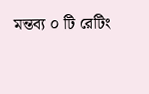মন্তব্য ০ টি রেটিং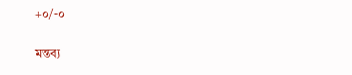+০/-০

মন্তব্য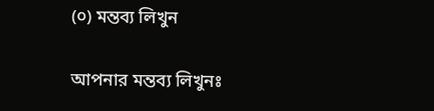(০) মন্তব্য লিখুন

আপনার মন্তব্য লিখুনঃ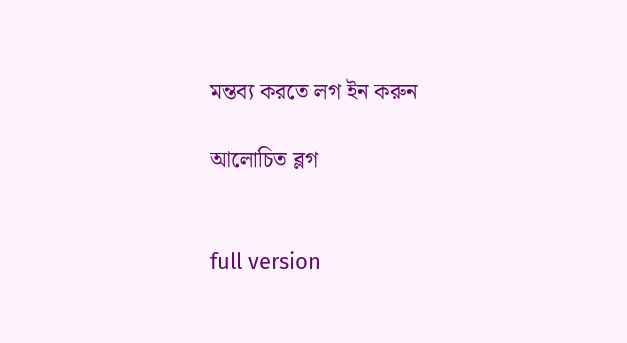মন্তব্য করতে লগ ইন করুন

আলোচিত ব্লগ


full version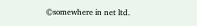©somewhere in net ltd.